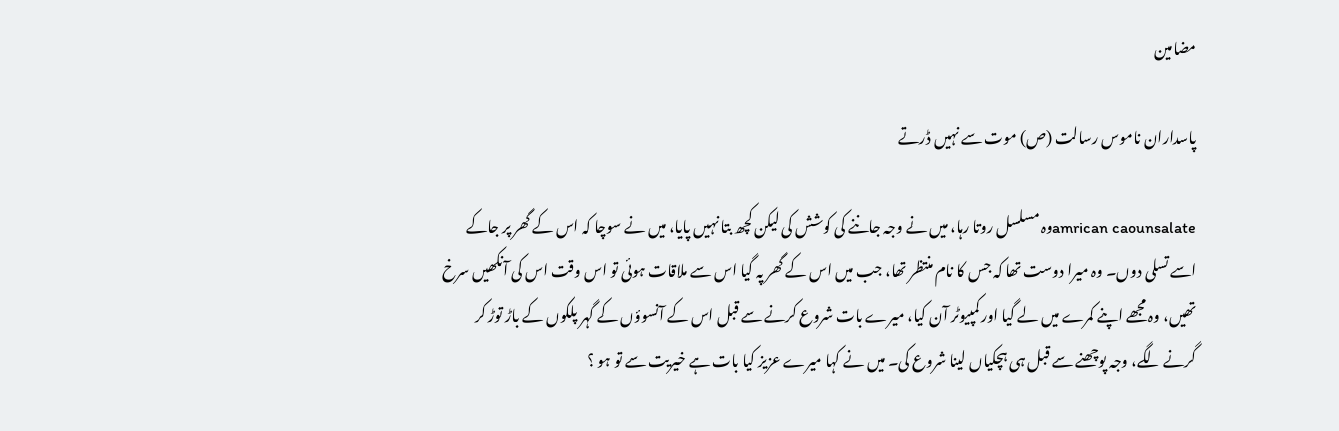مضامین

پاسداران ناموس رسالت (ص) موت سے نہیں ڈرتے

amrican caounsalateوہ مسلسل روتا رہا، میں نے وجہ جاننے کی کوشش کی لیکن کچھ بتا نہیں پایا، میں نے سوچا کہ اس کے گھر پر جاکے اسے تسلی دوں۔ وہ میرا دوست تھا کہ جس کا نام منتظر تھا، جب میں اس کے گھر پہ گیا اس سے ملاقات ہوئی تو اس وقت اس کی آنکھیں سرخ تھیں، وہ مجھے اپنے کمرے میں لے گیا اور کمپیوٹر آن کیا، میرے بات شروع کرنے سے قبل اس کے آنسوؤں کے گہر پلکوں کے باڑ توڑ کر گرنے لگے، وجہ پوچھنے سے قبل ہی ہچکیاں لینا شروع کی۔ میں نے کہا میرے عزیز کیا بات ہے خیریت سے تو ہو ؟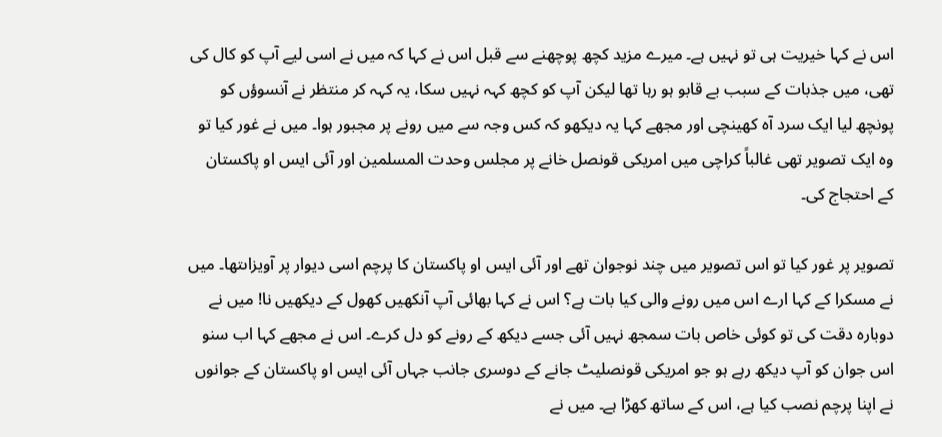اس نے کہا خیریت ہی تو نہیں ہے۔ میرے مزید کچھ پوچھنے سے قبل اس نے کہا کہ میں نے اسی لیے آپ کو کال کی تھی، میں جذبات کے سبب بے قابو ہو رہا تھا لیکن آپ کو کچھ کہہ نہیں سکا، یہ کہہ کر منتظر نے آنسوؤں کو پونچھ لیا ایک سرد آہ کھینچی اور مجھے کہا یہ دیکھو کہ کس وجہ سے میں رونے پر مجبور ہوا۔ میں نے غور کیا تو وہ ایک تصویر تھی غالباً کراچی میں امریکی قونصل خانے پر مجلس وحدت المسلمین اور آئی ایس او پاکستان کے احتجاج کی۔

تصویر پر غور کیا تو اس تصویر میں چند نوجوان تھے اور آئی ایس او پاکستان کا پرچم اسی دیوار پر آویزاںتھا۔ میں نے مسکرا کے کہا ارے اس میں رونے والی کیا بات ہے؟ اس نے کہا بھائی آپ آنکھیں کھول کے دیکھیں نا! میں نے دوبارہ دقت کی تو کوئی خاص بات سمجھ نہیں آئی جسے دیکھ کے رونے کو دل کرے۔ اس نے مجھے کہا اب سنو اس جوان کو آپ دیکھ رہے ہو جو امریکی قونصلیٹ جانے کے دوسری جانب جہاں آئی ایس او پاکستان کے جوانوں نے اپنا پرچم نصب کیا ہے، اس کے ساتھ کھڑا ہے۔ میں نے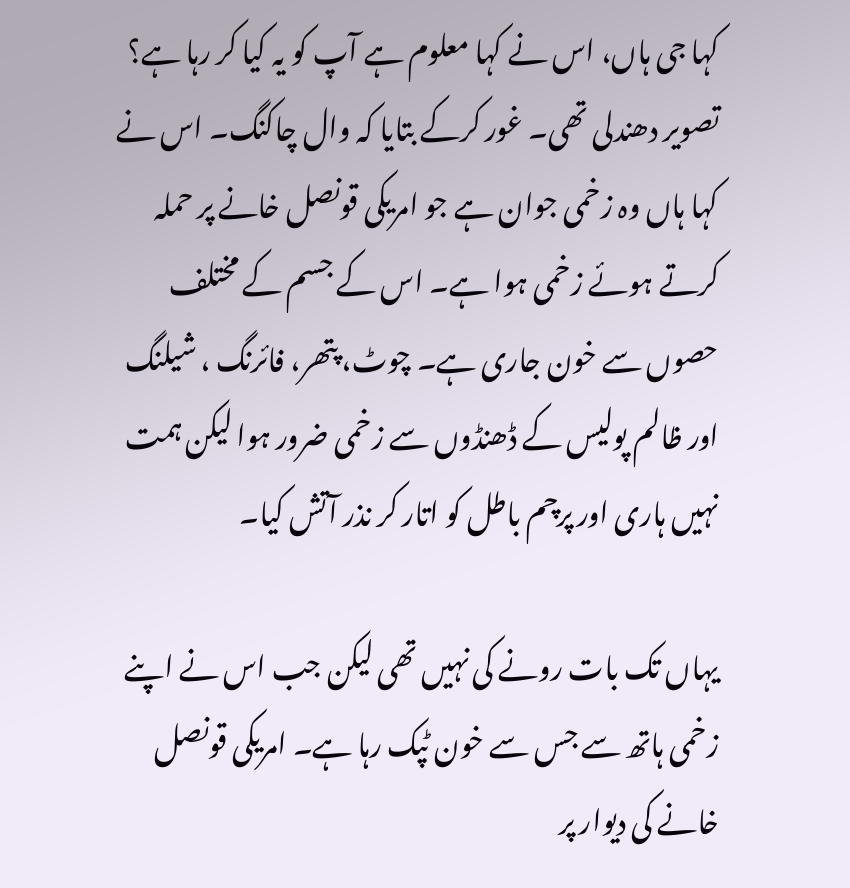کہا جی ہاں، اس نے کہا معلوم ہے آپ کو یہ کیا کر رہا ہے؟ تصویر دھندلی تھی۔ غور کرکے بتایا کہ وال چاکنگ۔ اس نے کہا ہاں وہ زخمی جوان ہے جو امریکی قونصل خانے پر حملہ کرتے ہوئے زخمی ہوا ہے۔ اس کے جسم کے مختلف حصوں سے خون جاری ہے۔ چوٹ، پتھر، فائرنگ ، شیلنگ اور ظالم پولیس کے ڈھنڈوں سے زخمی ضرور ہوا لیکن ہمت نہیں ہاری اور پرچم باطل کو اتار کر نذر آتش کیا۔

یہاں تک بات رونے کی نہیں تھی لیکن جب اس نے اپنے زخمی ہاتھ سے جس سے خون ٹپک رہا ہے۔ امریکی قونصل خانے کی دیوار پر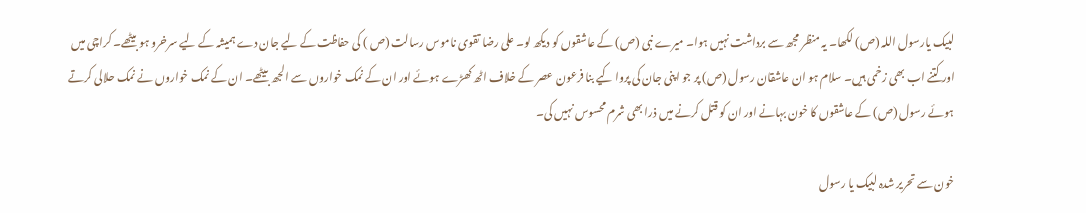لبیک یارسول اللہ (ص) لکھا۔ یہ منظر مجھ سے برداشت نہیں ہوا۔ میرے نبی (ص) کے عاشقوں کو دیکھ لو۔ علی رضا تقوی ناموس رسالت (ص ) کی حفاظت کے لیے جان دے ہمیشہ کے لیے سرخرو ہو بیٹھے۔ کراچی میں اور کتنے اب بھی زخمی ہیں۔ سلام ہو ان عاشقان رسول (ص) پر جو اپنی جان کی پروا کیے بنا فرعون عصر کے خلاف اٹھ کھڑے ہوئے اور ان کے نمک خواروں سے الجھ بیٹھے۔ ان کے نمک خواروں نے نمک حلالی کرتے ہوئے رسول (ص) کے عاشقوں کا خون بہانے اور ان کو قتل کرنے میں ذرا بھی شرم محسوس نہیں کی۔

خون سے تحریر شدہ لبیک یا رسول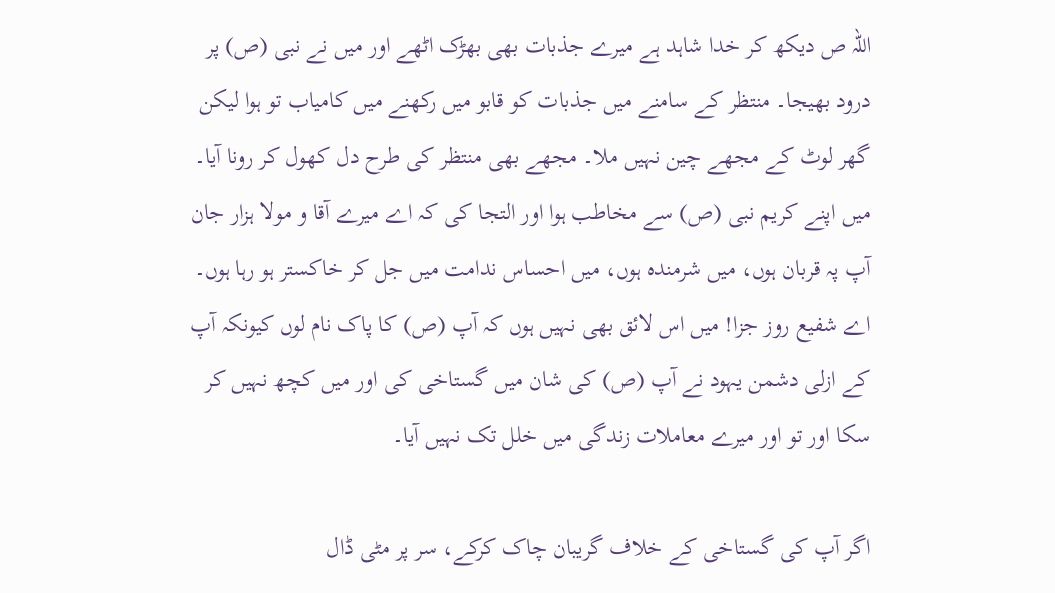اللہ ص دیکھ کر خدا شاہد ہے میرے جذبات بھی بھڑک اٹھے اور میں نے نبی (ص) پر درود بھیجا۔ منتظر کے سامنے میں جذبات کو قابو میں رکھنے میں کامیاب تو ہوا لیکن گھر لوٹ کے مجھے چین نہیں ملا۔ مجھے بھی منتظر کی طرح دل کھول کر رونا آیا۔ میں اپنے کریم نبی (ص) سے مخاطب ہوا اور التجا کی کہ اے میرے آقا و مولا ہزار جان آپ پہ قربان ہوں، میں شرمندہ ہوں، میں احساس ندامت میں جل کر خاکستر ہو رہا ہوں۔ اے شفیع روز جزا! میں اس لائق بھی نہیں ہوں کہ آپ (ص) کا پاک نام لوں کیونکہ آپ کے ازلی دشمن یہود نے آپ (ص) کی شان میں گستاخی کی اور میں کچھ نہیں کر سکا اور تو اور میرے معاملات زندگی میں خلل تک نہیں آیا۔

اگر آپ کی گستاخی کے خلاف گریبان چاک کرکے، سر پر مٹی ڈال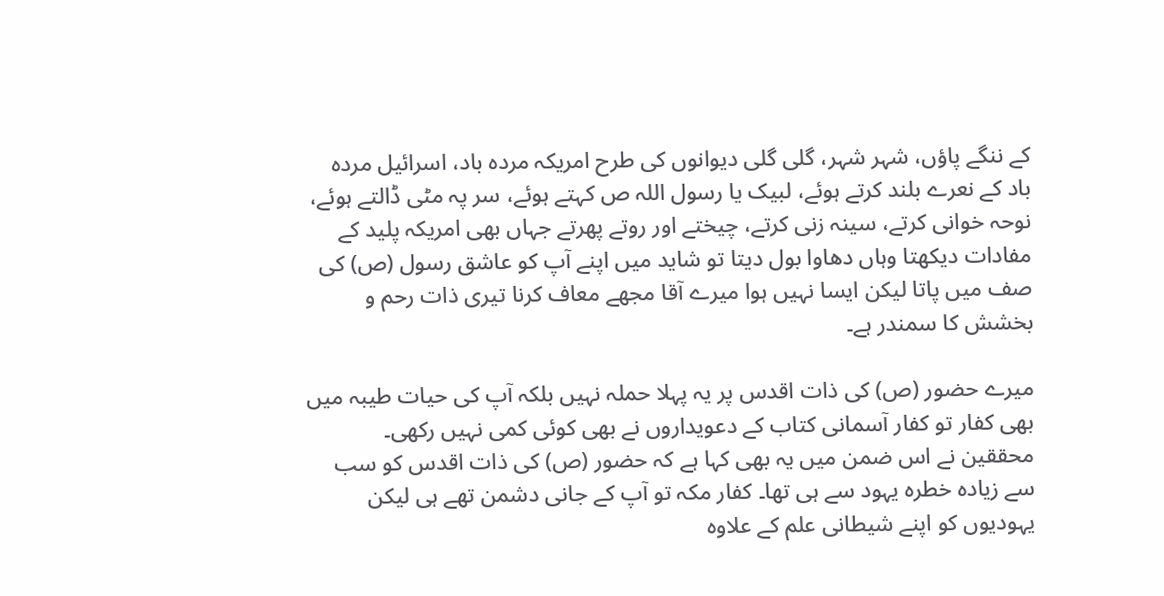کے ننگے پاؤں، شہر شہر، گلی گلی دیوانوں کی طرح امریکہ مردہ باد، اسرائیل مردہ باد کے نعرے بلند کرتے ہوئے، لبیک یا رسول اللہ ص کہتے ہوئے، سر پہ مٹی ڈالتے ہوئے، نوحہ خوانی کرتے، سینہ زنی کرتے، چیختے اور روتے پھرتے جہاں بھی امریکہ پلید کے مفادات دیکھتا وہاں دھاوا بول دیتا تو شاید میں اپنے آپ کو عاشق رسول (ص) کی صف میں پاتا لیکن ایسا نہیں ہوا میرے آقا مجھے معاف کرنا تیری ذات رحم و بخشش کا سمندر ہے۔

میرے حضور (ص) کی ذات اقدس پر یہ پہلا حملہ نہیں بلکہ آپ کی حیات طیبہ میں بھی کفار تو کفار آسمانی کتاب کے دعویداروں نے بھی کوئی کمی نہیں رکھی۔ محققین نے اس ضمن میں یہ بھی کہا ہے کہ حضور (ص) کی ذات اقدس کو سب سے زیادہ خطرہ یہود سے ہی تھا۔ کفار مکہ تو آپ کے جانی دشمن تھے ہی لیکن یہودیوں کو اپنے شیطانی علم کے علاوہ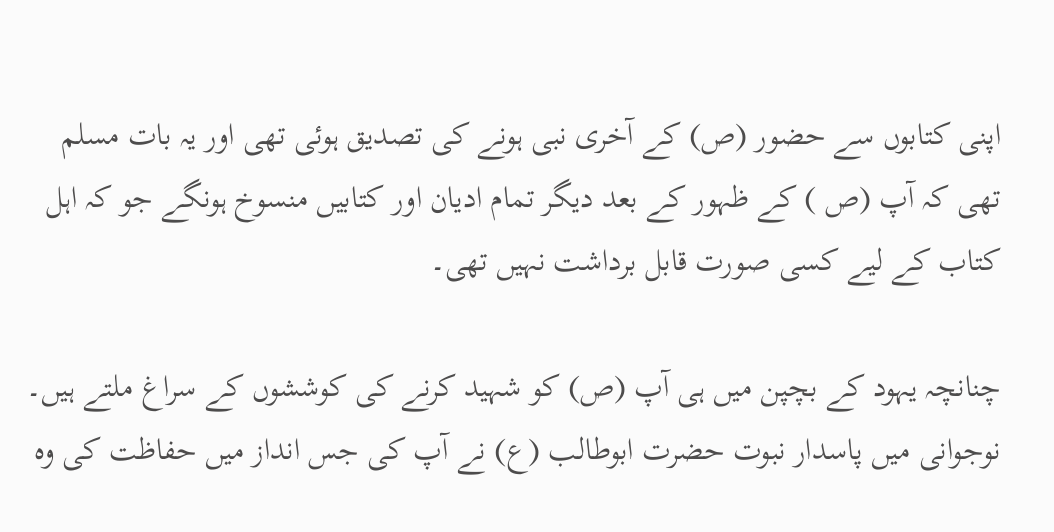اپنی کتابوں سے حضور (ص) کے آخری نبی ہونے کی تصدیق ہوئی تھی اور یہ بات مسلم تھی کہ آپ (ص ) کے ظہور کے بعد دیگر تمام ادیان اور کتابیں منسوخ ہونگے جو کہ اہل کتاب کے لیے کسی صورت قابل برداشت نہیں تھی۔

چنانچہ یہود کے بچپن میں ہی آپ (ص) کو شہید کرنے کی کوششوں کے سراغ ملتے ہیں۔ نوجوانی میں پاسدار نبوت حضرت ابوطالب (ع) نے آپ کی جس انداز میں حفاظت کی وہ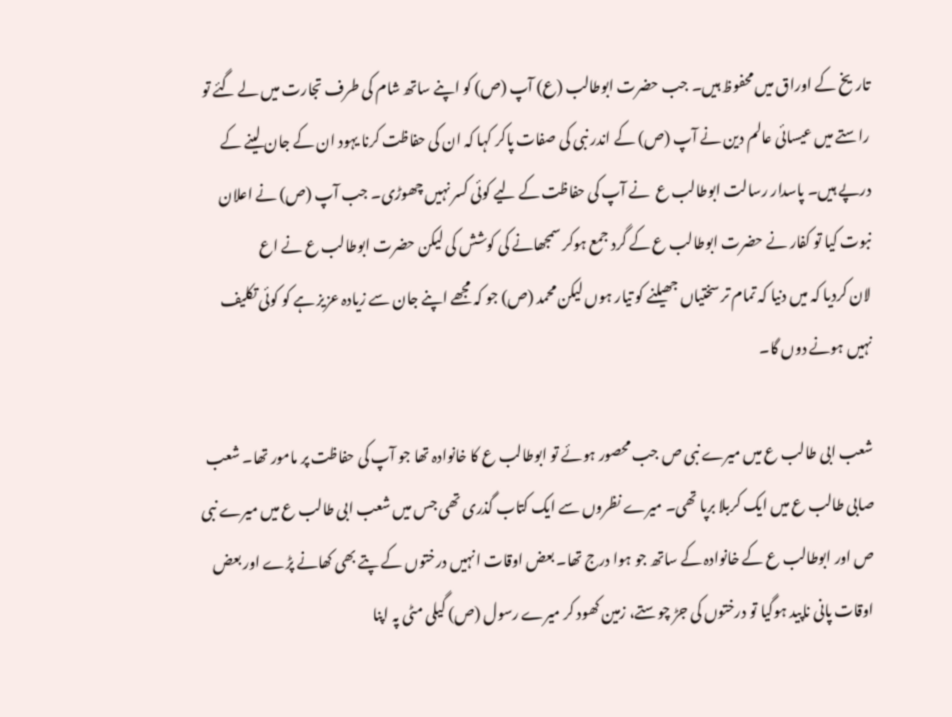تاریخ کے اوراق میں محفوظ ہیں۔ جب حضرت ابوطالب (ع) آپ (ص) کو اپنے ساتھ شام کی طرف تجارت میں لے گئے تو راستے میں عیسائی عالم دین نے آپ (ص) کے اندر نبی کی صفات پاکر کہا کہ ان کی حفاظت کرنا یہود ان کے جان لینے کے درپے ہیں۔ پاسدار رسالت ابوطالب ع  نے آپ کی حفاظت کے لیے کوئی کسر نہیں چھوڑی۔ جب آپ (ص) نے اعلان نبوت کیا تو کفار نے حضرت ابوطالب ع کے گرد جمع ہوکر سمجھانے کی کوشش کی لیکن حضرت ابوطالب ع نے اع
لان کردیا کہ میں دنیا کہ تمام تر سختیاں جھیلنے کو تیار ہوں لیکن محمد (ص) جو کہ مجھے اپنے جان سے زیادہ عزیز ہے کو کوئی تکلیف نہیں ہونے دوں گا۔

شعب ابی طالب ع میں میرے نبی ص جب محصور ہوئے تو ابوطالب ع کا خانوادہ تھا جو آپ کی حفاظت پر مامور تھا۔ شعب صابی طالب ع میں ایک کربلا برپا تھی۔ میرے نظروں سے ایک کتاب گذری تھی جس میں شعب ابی طالب ع میں میرے نبی ص اور ابوطالب ع کے خانوادہ کے ساتھ جو ہوا درج تھا۔ بعض اوقات انہیں درختوں کے پتے بھی کھانے پڑے اور بعض اوقات پانی ناپید ہوگیا تو درختوں کی جڑ چوستے، زمین کھود کر میرے رسول (ص) گیلی مٹی پہ اپنا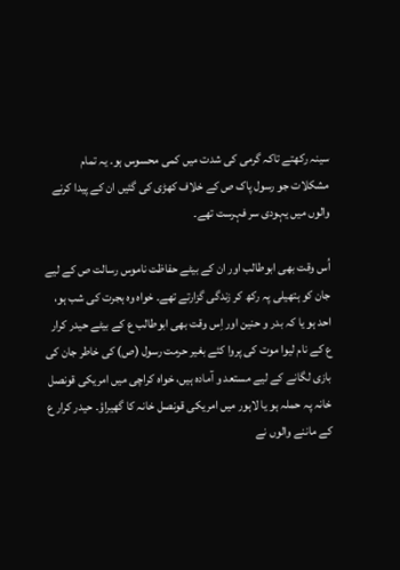سینہ رکھتے تاکہ گرمی کی شدت میں کمی محسوس ہو۔ یہ تمام مشکلات جو رسول پاک ص کے خلاف کھڑی کی گئیں ان کے پیدا کرنے والوں میں یہودی سر فہرست تھے۔

اُس وقت بھی ابوطالب اور ان کے بیٹے حفاظت ناموس رسالت ص کے لیے جان کو ہتھیلی پہ رکھ کر زندگی گزارتے تھے۔ خواہ وہ ہجرت کی شب ہو، احد ہو یا کہ بدر و حنین اور اِس وقت بھی ابوطالب ع کے بیٹے حیدر کرار ع کے نام لیوا موت کی پروا کئے بغیر حرمت رسول (ص) کی خاطر جان کی بازی لگانے کے لیے مستعد و آمادہ ہیں، خواہ کراچی میں امریکی قونصل خانہ پہ حملہ ہو یا لاہور میں امریکی قونصل خانہ کا گھیراؤ۔ حیدر کرار ع کے ماننے والوں نے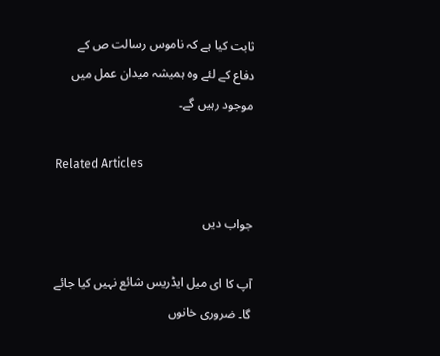ثابت کیا ہے کہ ناموس رسالت ص کے دفاع کے لئے وہ ہمیشہ میدان عمل میں موجود رہیں گے۔

Related Articles

جواب دیں

آپ کا ای میل ایڈریس شائع نہیں کیا جائے گا۔ ضروری خانوں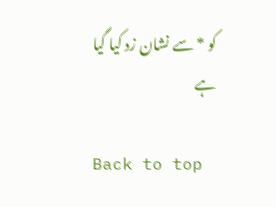کو * سے نشان زد کیا گیا ہے

Back to top